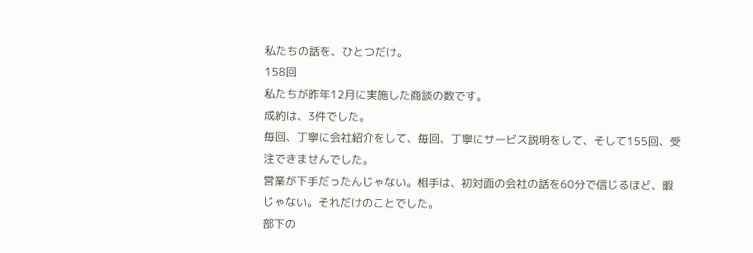私たちの話を、ひとつだけ。
158回
私たちが昨年12月に実施した商談の数です。
成約は、3件でした。
毎回、丁寧に会社紹介をして、毎回、丁寧にサービス説明をして、そして155回、受注できませんでした。
営業が下手だったんじゃない。相手は、初対面の会社の話を60分で信じるほど、暇じゃない。それだけのことでした。
部下の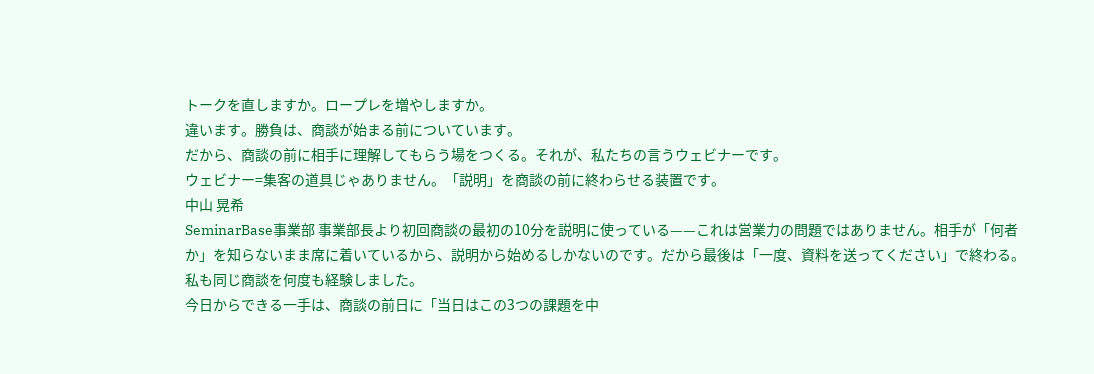トークを直しますか。ロープレを増やしますか。
違います。勝負は、商談が始まる前についています。
だから、商談の前に相手に理解してもらう場をつくる。それが、私たちの言うウェビナーです。
ウェビナー=集客の道具じゃありません。「説明」を商談の前に終わらせる装置です。
中山 晃希
SeminarBase事業部 事業部長より初回商談の最初の10分を説明に使っている——これは営業力の問題ではありません。相手が「何者か」を知らないまま席に着いているから、説明から始めるしかないのです。だから最後は「一度、資料を送ってください」で終わる。私も同じ商談を何度も経験しました。
今日からできる一手は、商談の前日に「当日はこの3つの課題を中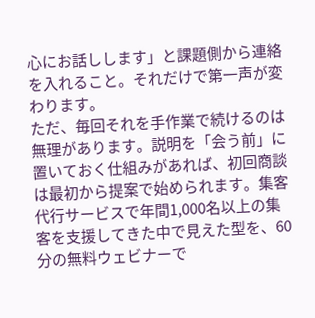心にお話しします」と課題側から連絡を入れること。それだけで第一声が変わります。
ただ、毎回それを手作業で続けるのは無理があります。説明を「会う前」に置いておく仕組みがあれば、初回商談は最初から提案で始められます。集客代行サービスで年間1,000名以上の集客を支援してきた中で見えた型を、60分の無料ウェビナーで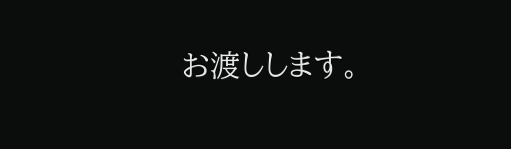お渡しします。